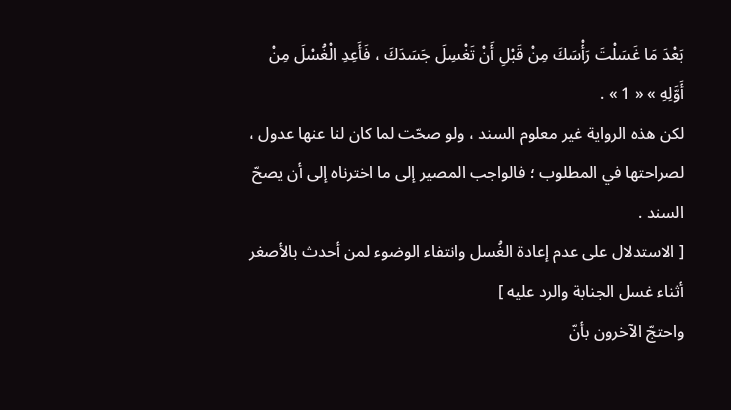بَعْدَ مَا غَسَلْتَ رَأْسَكَ مِنْ قَبْلِ أَنْ تَغْسِلَ جَسَدَكَ ، فَأَعِدِ الْغُسْلَ مِنْ أَوَّلِهِ » « 1 » .
لكن هذه الرواية غير معلوم السند ، ولو صحّت لما كان لنا عنها عدول ، لصراحتها في المطلوب ؛ فالواجب المصير إلى ما اخترناه إلى أن يصحّ السند .
[ الاستدلال على عدم إعادة الغُسل وانتفاء الوضوء لمن أحدث بالأصغر أثناء غسل الجنابة والرد عليه ]
واحتجّ الآخرون بأنّ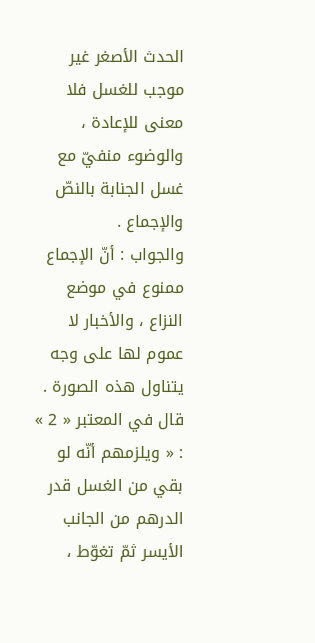الحدث الأصغر غير موجب للغسل فلا معنى للإعادة ، والوضوء منفيّ مع غسل الجنابة بالنصّ والإجماع .
والجواب : أنّ الإجماع ممنوع في موضع النزاع ، والأخبار لا عموم لها على وجه يتناول هذه الصورة . قال في المعتبر « 2 » : « ويلزمهم أنّه لو بقي من الغسل قدر الدرهم من الجانب الأيسر ثمّ تغوّط ،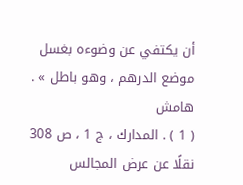أن يكتفي عن وضوءه بغسل موضع الدرهم ، وهو باطل » .
هامش
( 1 ) . المدارك ، ج 1 ، ص 308 نقلًا عن عرض المجالس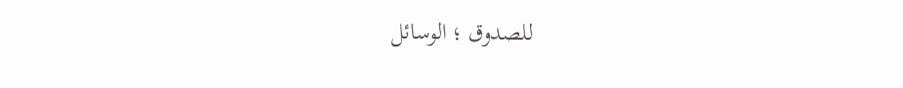للصدوق ؛ الوسائل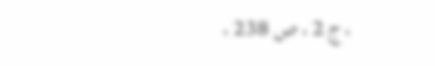، ج 2 ، ص 238 ،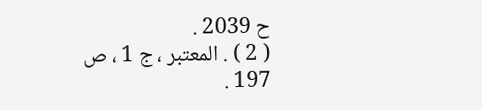ح 2039 .
( 2 ) . المعتبر ، ج 1 ، ص 197 .